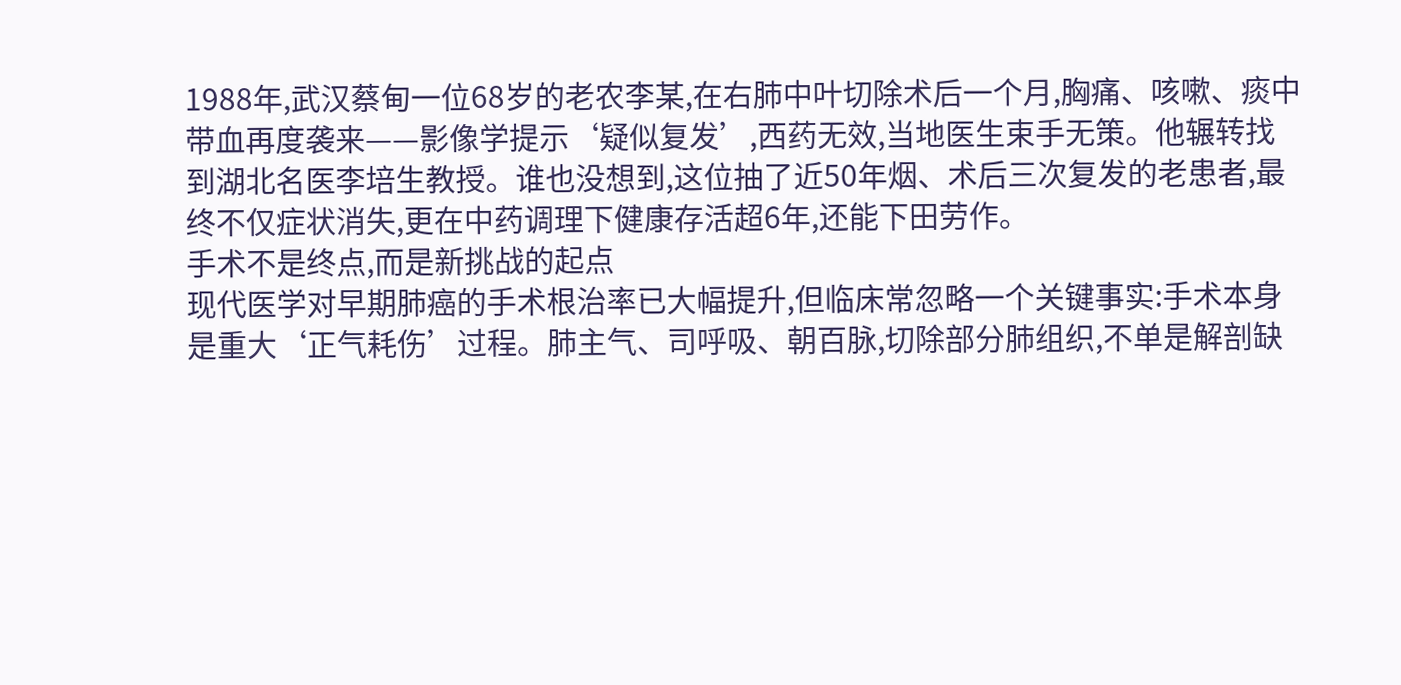1988年,武汉蔡甸一位68岁的老农李某,在右肺中叶切除术后一个月,胸痛、咳嗽、痰中带血再度袭来——影像学提示‘疑似复发’,西药无效,当地医生束手无策。他辗转找到湖北名医李培生教授。谁也没想到,这位抽了近50年烟、术后三次复发的老患者,最终不仅症状消失,更在中药调理下健康存活超6年,还能下田劳作。
手术不是终点,而是新挑战的起点
现代医学对早期肺癌的手术根治率已大幅提升,但临床常忽略一个关键事实:手术本身是重大‘正气耗伤’过程。肺主气、司呼吸、朝百脉,切除部分肺组织,不单是解剖缺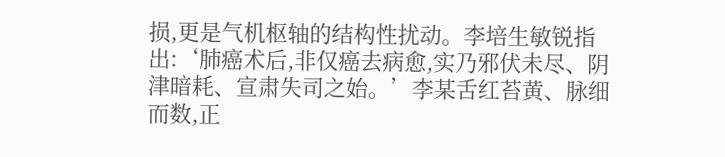损,更是气机枢轴的结构性扰动。李培生敏锐指出:‘肺癌术后,非仅癌去病愈,实乃邪伏未尽、阴津暗耗、宣肃失司之始。’李某舌红苔黄、脉细而数,正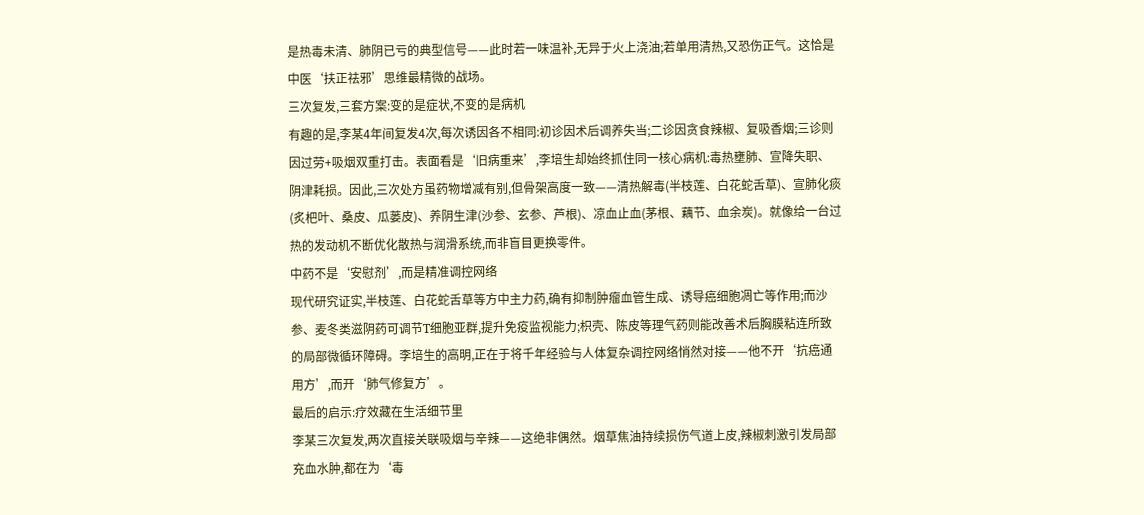是热毒未清、肺阴已亏的典型信号——此时若一味温补,无异于火上浇油;若单用清热,又恐伤正气。这恰是中医‘扶正祛邪’思维最精微的战场。
三次复发,三套方案:变的是症状,不变的是病机
有趣的是,李某4年间复发4次,每次诱因各不相同:初诊因术后调养失当;二诊因贪食辣椒、复吸香烟;三诊则因过劳+吸烟双重打击。表面看是‘旧病重来’,李培生却始终抓住同一核心病机:毒热壅肺、宣降失职、阴津耗损。因此,三次处方虽药物增减有别,但骨架高度一致——清热解毒(半枝莲、白花蛇舌草)、宣肺化痰(炙杷叶、桑皮、瓜蒌皮)、养阴生津(沙参、玄参、芦根)、凉血止血(茅根、藕节、血余炭)。就像给一台过热的发动机不断优化散热与润滑系统,而非盲目更换零件。
中药不是‘安慰剂’,而是精准调控网络
现代研究证实,半枝莲、白花蛇舌草等方中主力药,确有抑制肿瘤血管生成、诱导癌细胞凋亡等作用;而沙参、麦冬类滋阴药可调节T细胞亚群,提升免疫监视能力;枳壳、陈皮等理气药则能改善术后胸膜粘连所致的局部微循环障碍。李培生的高明,正在于将千年经验与人体复杂调控网络悄然对接——他不开‘抗癌通用方’,而开‘肺气修复方’。
最后的启示:疗效藏在生活细节里
李某三次复发,两次直接关联吸烟与辛辣——这绝非偶然。烟草焦油持续损伤气道上皮,辣椒刺激引发局部充血水肿,都在为‘毒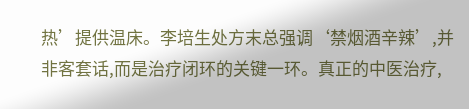热’提供温床。李培生处方末总强调‘禁烟酒辛辣’,并非客套话,而是治疗闭环的关键一环。真正的中医治疗,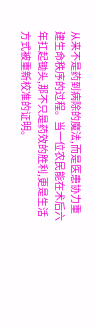从来不是药到病除的魔法,而是医患协力重建生命秩序的过程。当一位农民能在术后六年扛起锄头,那不只是药效的胜利,更是生活方式被重新校准的证明。